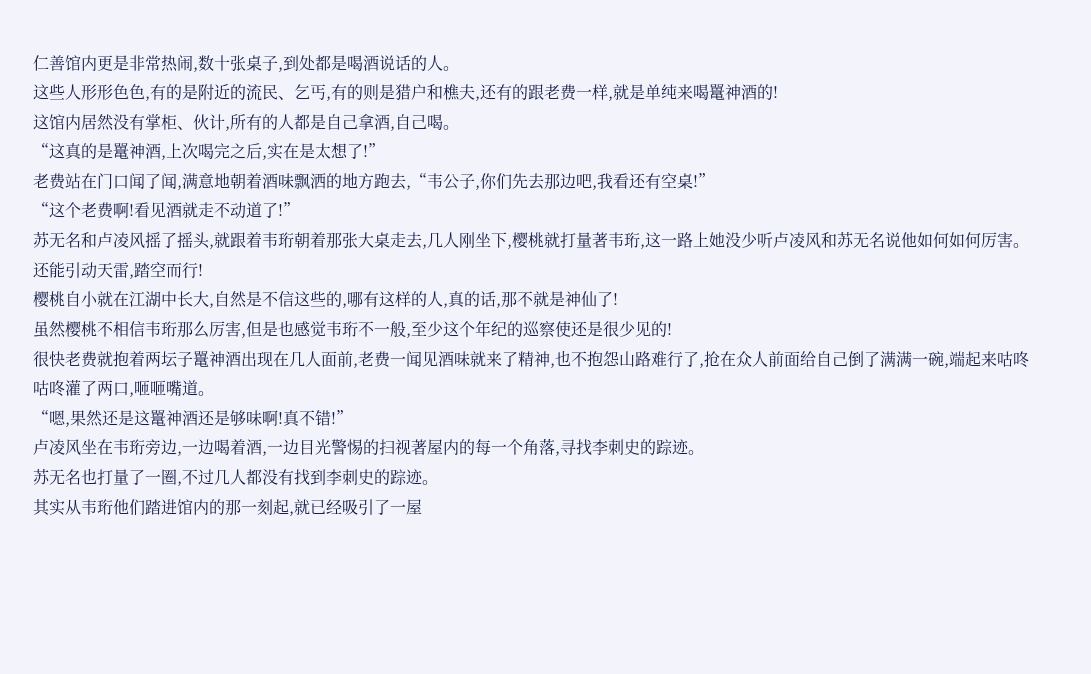仁善馆内更是非常热闹,数十张桌子,到处都是喝酒说话的人。
这些人形形色色,有的是附近的流民、乞丐,有的则是猎户和樵夫,还有的跟老费一样,就是单纯来喝鼍神酒的!
这馆内居然没有掌柜、伙计,所有的人都是自己拿酒,自己喝。
“这真的是鼍神酒,上次喝完之后,实在是太想了!”
老费站在门口闻了闻,满意地朝着酒味飘洒的地方跑去,“韦公子,你们先去那边吧,我看还有空桌!”
“这个老费啊!看见酒就走不动道了!”
苏无名和卢凌风摇了摇头,就跟着韦珩朝着那张大桌走去,几人刚坐下,樱桃就打量著韦珩,这一路上她没少听卢凌风和苏无名说他如何如何厉害。
还能引动天雷,踏空而行!
樱桃自小就在江湖中长大,自然是不信这些的,哪有这样的人,真的话,那不就是神仙了!
虽然樱桃不相信韦珩那么厉害,但是也感觉韦珩不一般,至少这个年纪的巡察使还是很少见的!
很快老费就抱着两坛子鼍神酒出现在几人面前,老费一闻见酒味就来了精神,也不抱怨山路难行了,抢在众人前面给自己倒了满满一碗,端起来咕咚咕咚灌了两口,咂咂嘴道。
“嗯,果然还是这鼍神酒还是够味啊!真不错!”
卢凌风坐在韦珩旁边,一边喝着酒,一边目光警惕的扫视著屋内的每一个角落,寻找李刺史的踪迹。
苏无名也打量了一圈,不过几人都没有找到李刺史的踪迹。
其实从韦珩他们踏进馆内的那一刻起,就已经吸引了一屋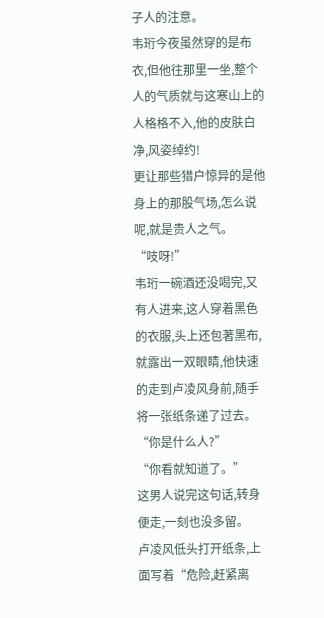子人的注意。
韦珩今夜虽然穿的是布衣,但他往那里一坐,整个人的气质就与这寒山上的人格格不入,他的皮肤白净,风姿绰约!
更让那些猎户惊异的是他身上的那股气场,怎么说呢,就是贵人之气。
“吱呀!”
韦珩一碗酒还没喝完,又有人进来,这人穿着黑色的衣服,头上还包著黑布,就露出一双眼睛,他快速的走到卢凌风身前,随手将一张纸条递了过去。
“你是什么人?”
“你看就知道了。”
这男人说完这句话,转身便走,一刻也没多留。
卢凌风低头打开纸条,上面写着“危险,赶紧离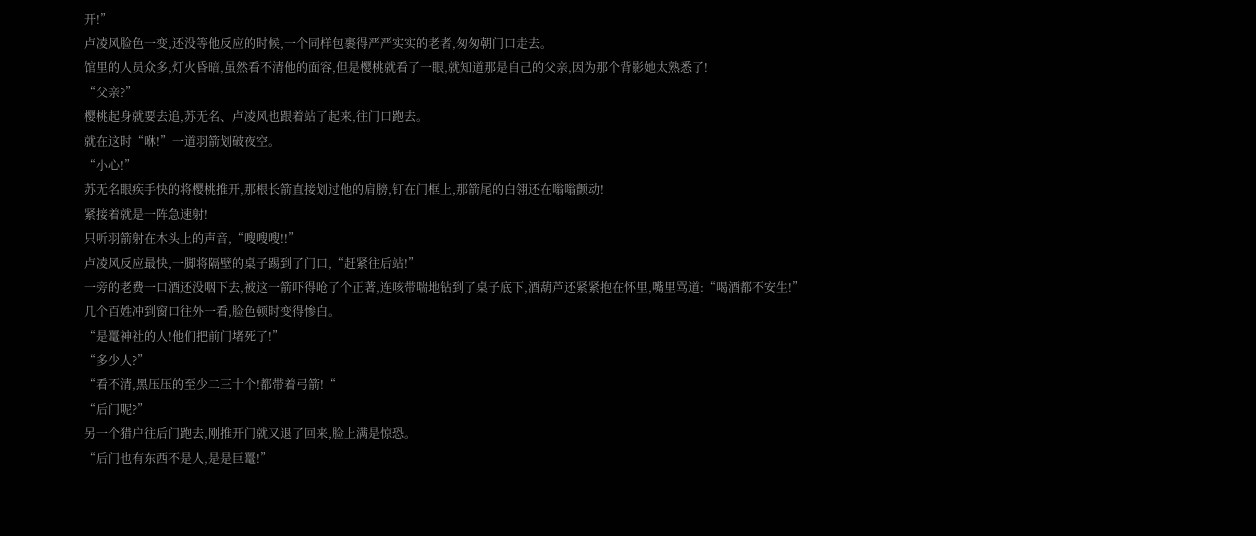开!”
卢凌风脸色一变,还没等他反应的时候,一个同样包裹得严严实实的老者,匆匆朝门口走去。
馆里的人员众多,灯火昏暗,虽然看不清他的面容,但是樱桃就看了一眼,就知道那是自己的父亲,因为那个背影她太熟悉了!
“父亲?”
樱桃起身就要去追,苏无名、卢凌风也跟着站了起来,往门口跑去。
就在这时“咻!”一道羽箭划破夜空。
“小心!”
苏无名眼疾手快的将樱桃推开,那根长箭直接划过他的肩膀,钉在门框上,那箭尾的白翎还在嗡嗡颤动!
紧接着就是一阵急速射!
只听羽箭射在木头上的声音,“嗖嗖嗖!!”
卢凌风反应最快,一脚将隔壁的桌子踢到了门口,“赶紧往后站!”
一旁的老费一口酒还没咽下去,被这一箭吓得呛了个正著,连咳带喘地钻到了桌子底下,酒葫芦还紧紧抱在怀里,嘴里骂道:“喝酒都不安生!”
几个百姓冲到窗口往外一看,脸色顿时变得惨白。
“是鼍神社的人!他们把前门堵死了!”
“多少人?”
“看不清,黑压压的至少二三十个!都带着弓箭!“
“后门呢?”
另一个猎户往后门跑去,刚推开门就又退了回来,脸上满是惊恐。
“后门也有东西不是人,是是巨鼍!”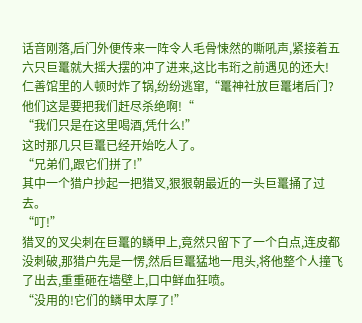话音刚落,后门外便传来一阵令人毛骨悚然的嘶吼声,紧接着五六只巨鼍就大摇大摆的冲了进来,这比韦珩之前遇见的还大!
仁善馆里的人顿时炸了锅,纷纷逃窜,“鼍神社放巨鼍堵后门?他们这是要把我们赶尽杀绝啊!“
“我们只是在这里喝酒,凭什么!”
这时那几只巨鼍已经开始吃人了。
“兄弟们,跟它们拼了!”
其中一个猎户抄起一把猎叉,狠狠朝最近的一头巨鼍捅了过去。
“叮!”
猎叉的叉尖刺在巨鼍的鳞甲上,竟然只留下了一个白点,连皮都没刺破,那猎户先是一愣,然后巨鼍猛地一甩头,将他整个人撞飞了出去,重重砸在墙壁上,口中鲜血狂喷。
“没用的!它们的鳞甲太厚了!”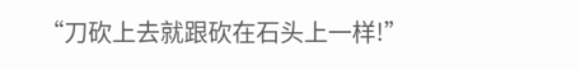“刀砍上去就跟砍在石头上一样!”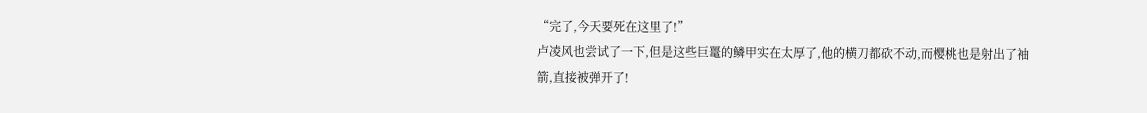“完了,今天要死在这里了!”
卢凌风也尝试了一下,但是这些巨鼍的鳞甲实在太厚了,他的横刀都砍不动,而樱桃也是射出了袖箭,直接被弹开了!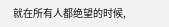就在所有人都绝望的时候,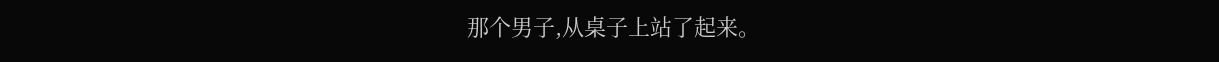那个男子,从桌子上站了起来。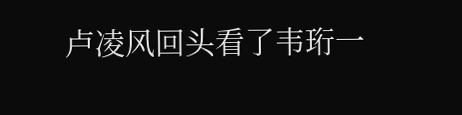卢凌风回头看了韦珩一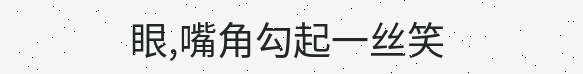眼,嘴角勾起一丝笑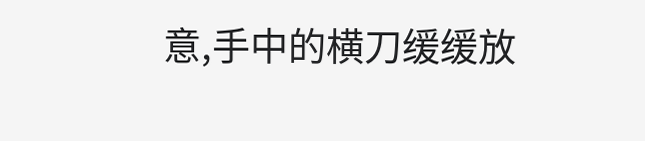意,手中的横刀缓缓放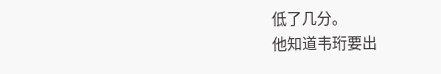低了几分。
他知道韦珩要出